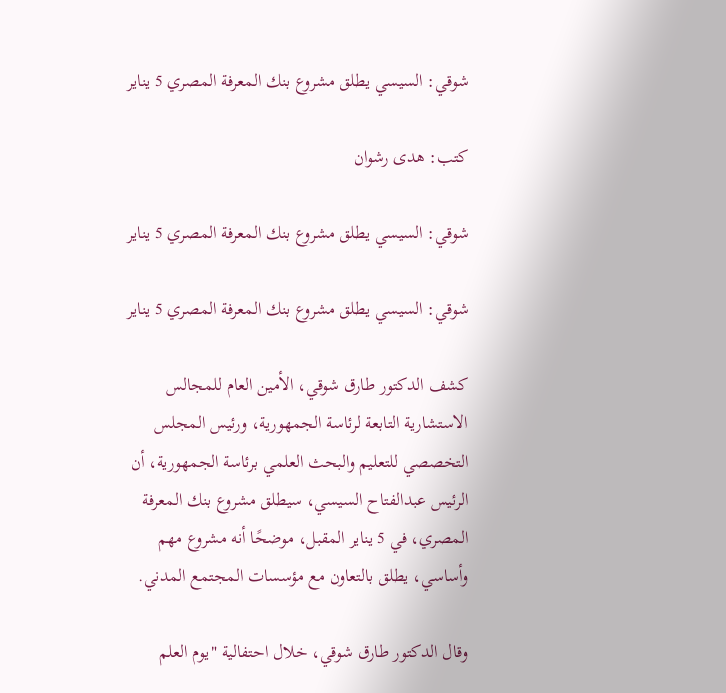شوقي: السيسي يطلق مشروع بنك المعرفة المصري 5 يناير

كتب: هدى رشوان

شوقي: السيسي يطلق مشروع بنك المعرفة المصري 5 يناير

شوقي: السيسي يطلق مشروع بنك المعرفة المصري 5 يناير

كشف الدكتور طارق شوقي، الأمين العام للمجالس الاستشارية التابعة لرئاسة الجمهورية، ورئيس المجلس التخصصي للتعليم والبحث العلمي برئاسة الجمهورية، أن الرئيس عبدالفتاح السيسي، سيطلق مشروع بنك المعرفة المصري، في 5 يناير المقبل، موضحًا أنه مشروع مهم وأساسي، يطلق بالتعاون مع مؤسسات المجتمع المدني.

وقال الدكتور طارق شوقي، خلال احتفالية "يوم العلم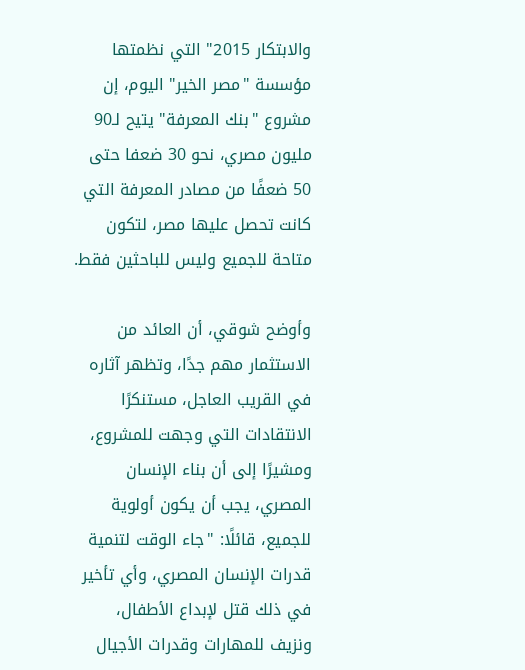والابتكار 2015" التي نظمتها مؤسسة "مصر الخير" اليوم، إن مشروع "بنك المعرفة" يتيح لـ90 مليون مصري، نحو 30 ضعفا حتى 50 ضعفًا من مصادر المعرفة التي كانت تحصل عليها مصر، لتكون متاحة للجميع وليس للباحثين فقط.

وأوضح شوقي، أن العائد من الاستثمار مهم جدًا، وتظهر آثاره في القريب العاجل، مستنكرًا الانتقادات التي وجهت للمشروع، ومشيرًا إلى أن بناء الإنسان المصري، يجب أن يكون أولوية للجميع، قائلًا: "جاء الوقت لتنمية قدرات الإنسان المصري، وأي تأخير في ذلك قتل لإبداع الأطفال، ونزيف للمهارات وقدرات الأجيال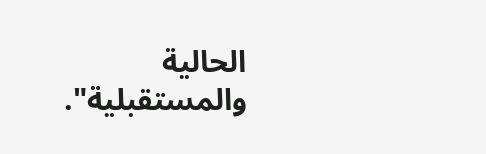الحالية والمستقبلية".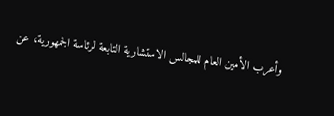وأعرب الأمين العام للمجالس الاستشارية التابعة لرئاسة الجمهورية، عن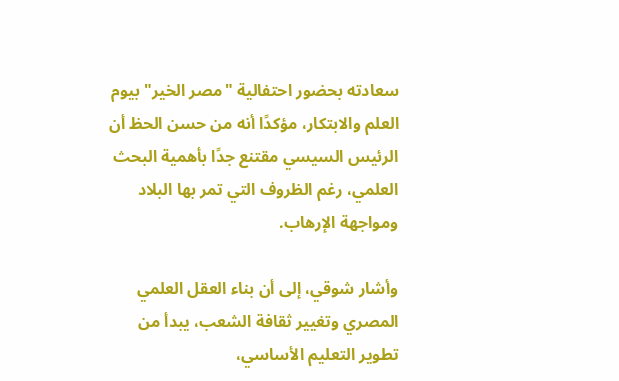سعادته بحضور احتفالية "مصر الخير" بيوم العلم والابتكار، مؤكدًا أنه من حسن الحظ أن الرئيس السيسي مقتنع جدًا بأهمية البحث العلمي، رغم الظروف التي تمر بها البلاد ومواجهة الإرهاب.

وأشار شوقي، إلى أن بناء العقل العلمي المصري وتغيير ثقافة الشعب، يبدأ من تطوير التعليم الأساسي،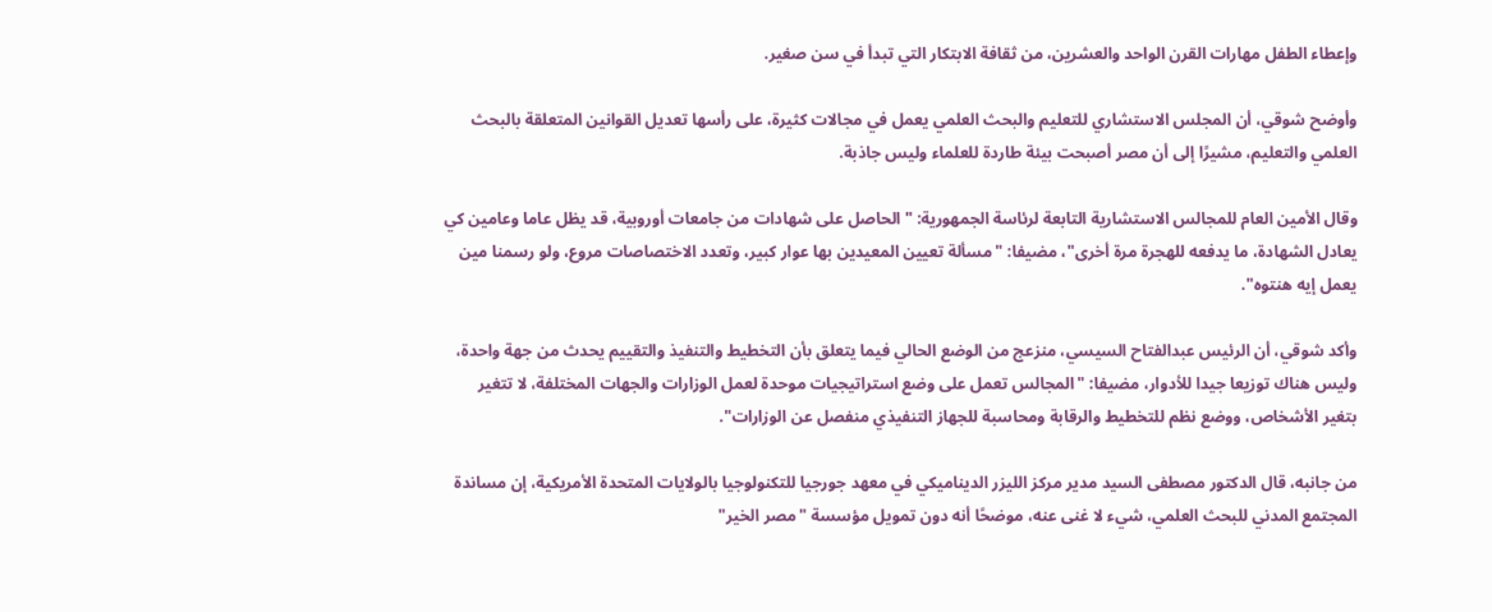وإعطاء الطفل مهارات القرن الواحد والعشرين، من ثقافة الابتكار التي تبدأ في سن صغير.

وأوضح شوقي، أن المجلس الاستشاري للتعليم والبحث العلمي يعمل في مجالات كثيرة، على رأسها تعديل القوانين المتعلقة بالبحث العلمي والتعليم، مشيرًا إلى أن مصر أصبحت بيئة طاردة للعلماء وليس جاذبة.

وقال الأمين العام للمجالس الاستشارية التابعة لرئاسة الجمهورية: "الحاصل على شهادات من جامعات أوروبية، قد يظل عاما وعامين كي يعادل الشهادة، ما يدفعه للهجرة مرة أخرى"، مضيفا: "مسألة تعيين المعيدين بها عوار كبير، وتعدد الاختصاصات مروع، ولو رسمنا مين يعمل إيه هنتوه".

وأكد شوقي، أن الرئيس عبدالفتاح السيسي، منزعج من الوضع الحالي فيما يتعلق بأن التخطيط والتنفيذ والتقييم يحدث من جهة واحدة، وليس هناك توزيعا جيدا للأدوار، مضيفا: "المجالس تعمل على وضع استراتيجيات موحدة لعمل الوزارات والجهات المختلفة، لا تتغير بتغير الأشخاص، ووضع نظم للتخطيط والرقابة ومحاسبة للجهاز التنفيذي منفصل عن الوزارات".

من جانبه، قال الدكتور مصطفى السيد مدير مركز الليزر الديناميكي في معهد جورجيا للتكنولوجيا بالولايات المتحدة الأمريكية، إن مساندة المجتمع المدني للبحث العلمي، شيء لا غنى عنه، موضحًا أنه دون تمويل مؤسسة "مصر الخير"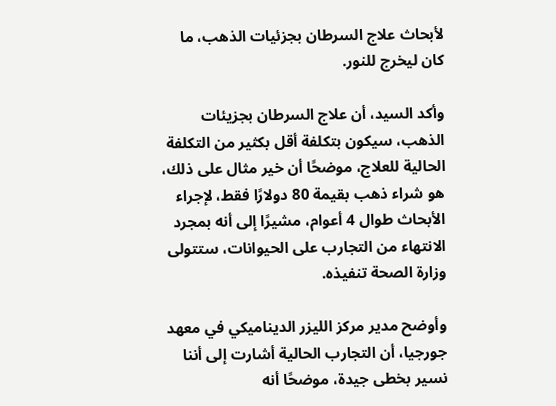لأبحاث علاج السرطان بجزئيات الذهب، ما كان ليخرج للنور.

وأكد السيد، أن علاج السرطان بجزيئات الذهب، سيكون بتكلفة أقل بكثير من التكلفة الحالية للعلاج، موضحًا أن خير مثال على ذلك، هو شراء ذهب بقيمة 80 دولارًا فقط، لإجراء الأبحاث طوال 4 أعوام، مشيرًا إلى أنه بمجرد الانتهاء من التجارب على الحيوانات، ستتولى وزارة الصحة تنفيذه.

وأوضح مدير مركز الليزر الديناميكي في معهد جورجيا، أن التجارب الحالية أشارت إلى أننا نسير بخطى جيدة، موضحًا أنه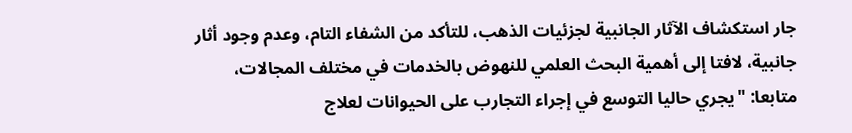جار استكشاف الآثار الجانبية لجزئيات الذهب، للتأكد من الشفاء التام، وعدم وجود أثار جانبية، لافتا إلى أهمية البحث العلمي للنهوض بالخدمات في مختلف المجالات، متابعا: "يجري حاليا التوسع في إجراء التجارب على الحيوانات لعلاج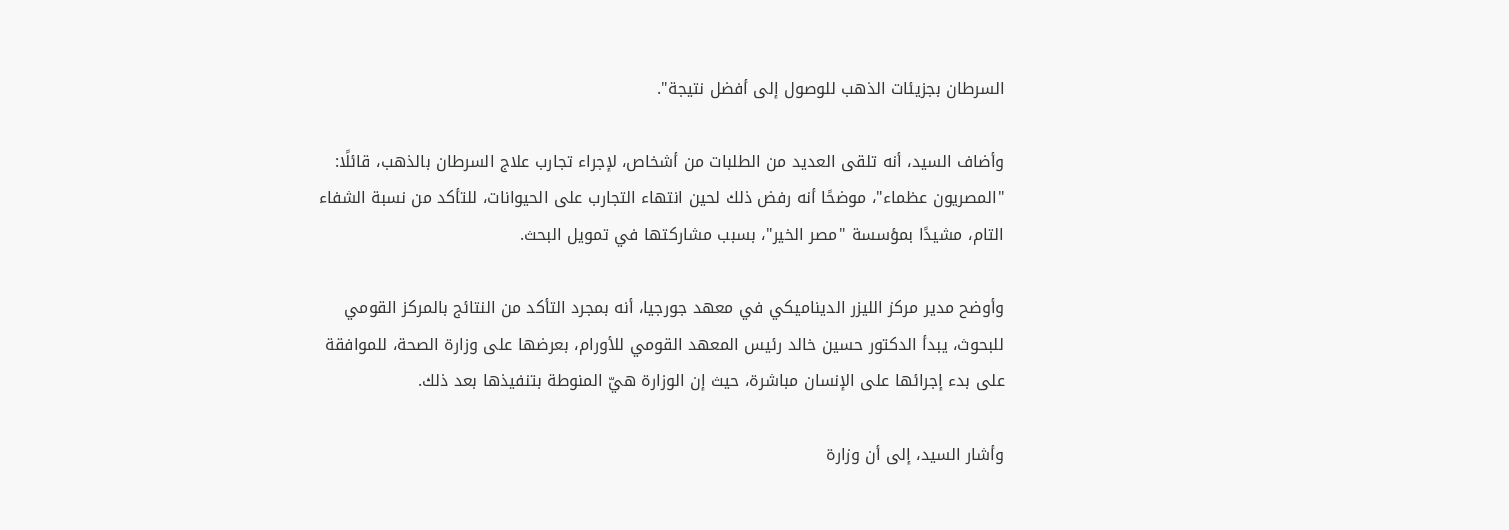السرطان بجزيئات الذهب للوصول إلى أفضل نتيجة".

وأضاف السيد، أنه تلقى العديد من الطلبات من أشخاص، لإجراء تجارب علاج السرطان بالذهب، قائلًا: "المصريون عظماء"، موضحًا أنه رفض ذلك لحين انتهاء التجارب على الحيوانات، للتأكد من نسبة الشفاء التام، مشيدًا بمؤسسة "مصر الخير"، بسبب مشاركتها في تمويل البحث.

وأوضح مدير مركز الليزر الديناميكي في معهد جورجيا، أنه بمجرد التأكد من النتائج بالمركز القومي للبحوث، يبدأ الدكتور حسين خالد رئيس المعهد القومي للأورام، بعرضها على وزارة الصحة، للموافقة على بدء إجرائها على الإنسان مباشرة، حيث إن الوزارة هيّ المنوطة بتنفيذها بعد ذلك.

وأشار السيد، إلى أن وزارة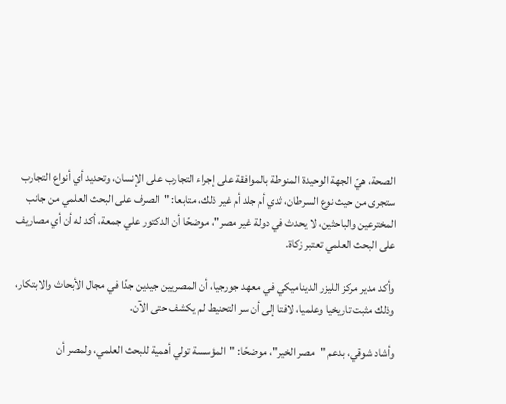الصحة، هيّ الجهة الوحيدة المنوطة بالموافقة على إجراء التجارب على الإنسان، وتحديد أي أنواع التجارب ستجرى من حيث نوع السرطان، ثدي أم جلد أم غير ذلك، متابعا: "الصرف على البحث العلمي من جانب المخترعين والباحثين، لا يحدث في دولة غير مصر"، موضحًا أن الدكتور علي جمعة، أكد له أن أي مصاريف على البحث العلمي تعتبر زكاة.

وأكد مدير مركز الليزر الديناميكي في معهد جورجيا، أن المصريين جيدين جدًا في مجال الأبحاث والابتكار، وذلك مثبت تاريخيا وعلميا، لافتا إلى أن سر التحنيط لم يكشف حتى الآن.

وأشاد شوقي، بدعم "مصر الخير"، موضحًا: "المؤسسة تولي أهمية للبحث العلمي، ولمصر أن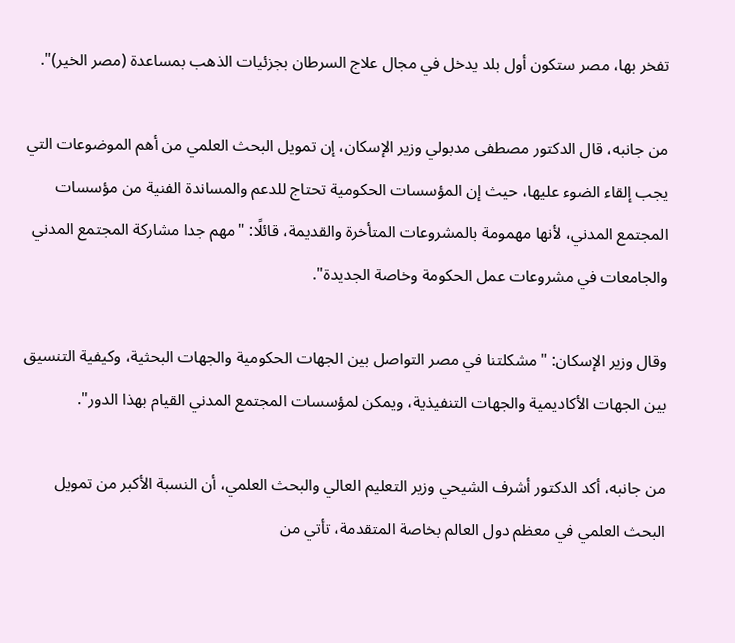تفخر بها، مصر ستكون أول بلد يدخل في مجال علاج السرطان بجزئيات الذهب بمساعدة (مصر الخير)".

من جانبه، قال الدكتور مصطفى مدبولي وزير الإسكان، إن تمويل البحث العلمي من أهم الموضوعات التي يجب إلقاء الضوء عليها، حيث إن المؤسسات الحكومية تحتاج للدعم والمساندة الفنية من مؤسسات المجتمع المدني، لأنها مهمومة بالمشروعات المتأخرة والقديمة، قائلًا: "مهم جدا مشاركة المجتمع المدني والجامعات في مشروعات عمل الحكومة وخاصة الجديدة".

وقال وزير الإسكان: "مشكلتنا في مصر التواصل بين الجهات الحكومية والجهات البحثية، وكيفية التنسيق بين الجهات الأكاديمية والجهات التنفيذية، ويمكن لمؤسسات المجتمع المدني القيام بهذا الدور".

من جانبه، أكد الدكتور أشرف الشيحي وزير التعليم العالي والبحث العلمي، أن النسبة الأكبر من تمويل البحث العلمي في معظم دول العالم بخاصة المتقدمة، تأتي من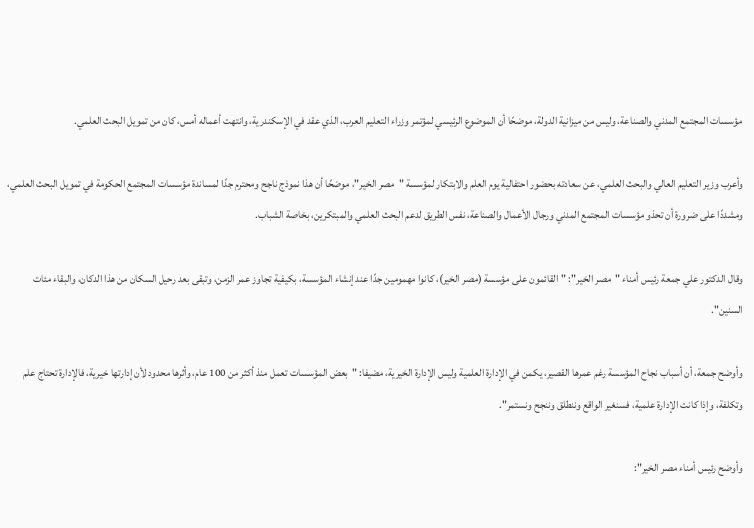مؤسسات المجتمع المدني والصناعة، وليس من ميزانية الدولة، موضحًا أن الموضوع الرئيسي لمؤتمر وزراء التعليم العرب، الذي عقد في الإسكندرية، وانتهت أعماله أمس، كان من تمويل البحث العلمي.

وأعرب وزير التعليم العالي والبحث العلمي، عن سعادته بحضور احتفالية يوم العلم والابتكار لمؤسسة "مصر الخير"، موضحًا أن هذا نموذج ناجح ومحترم جدًا لمساندة مؤسسات المجتمع الحكومة في تمويل البحث العلمي، ومشددًا على ضرورة أن تحذو مؤسسات المجتمع المدني ورجال الأعمال والصناعة، نفس الطريق لدعم البحث العلمي والمبتكرين، بخاصة الشباب.

وقال الدكتور علي جمعة رئيس أمناء "مصر الخير": "القائمون على مؤسسة (مصر الخير)، كانوا مهمومين جدًا عند إنشاء المؤسسة، بكيفية تجاوز عمر الزمن، وتبقى بعد رحيل السكان من هذا الدكان، والبقاء مئات السنين".

وأوضح جمعة، أن أسباب نجاح المؤسسة رغم عمرها القصير، يكمن في الإدارة العلمية وليس الإدارة الخيرية، مضيفا: "بعض المؤسسات تعمل منذ أكثر من 100 عام، وأثرها محدود لأن إدارتها خيرية، فالإدارة تحتاج علم وتكلفة، وإذا كانت الإدارة علمية، فسنغير الواقع وننطلق وننجح ونستمر".

وأوضح رئيس أمناء مصر الخير":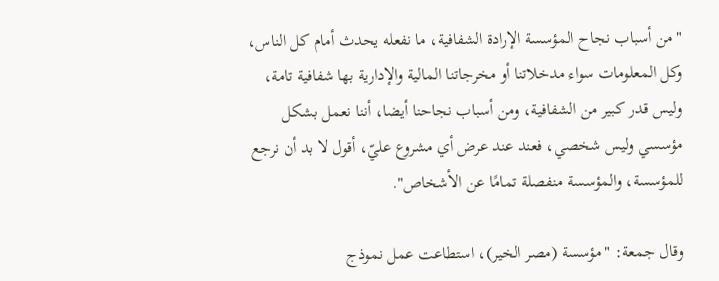"من أسباب نجاح المؤسسة الإرادة الشفافية، ما نفعله يحدث أمام كل الناس، وكل المعلومات سواء مدخلاتنا أو مخرجاتنا المالية والإدارية بها شفافية تامة، وليس قدر كبير من الشفافية، ومن أسباب نجاحنا أيضا، أننا نعمل بشكل مؤسسي وليس شخصي، فعند عند عرض أي مشروع عليّ، أقول لا بد أن نرجع للمؤسسة، والمؤسسة منفصلة تمامًا عن الأشخاص".

وقال جمعة: "مؤسسة (مصر الخير)، استطاعت عمل نموذج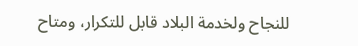للنجاح ولخدمة البلاد قابل للتكرار، ومتاح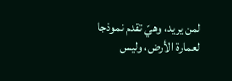لمن يريد، وهيّ تقدم نموذجا لعمارة الأرض، وليس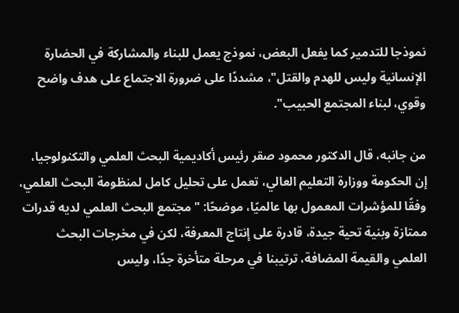نموذجا للتدمير كما يفعل البعض، نموذج يعمل للبناء والمشاركة في الحضارة الإنسانية وليس للهدم والقتل"، مشددًا على ضرورة الاجتماع على هدف واضح وقوي، لبناء المجتمع الحبيب".

من جانبه، قال الدكتور محمود صقر رئيس أكاديمية البحث العلمي والتكنولوجيا، إن الحكومة ووزارة التعليم العالي، تعمل على تحليل كامل لمنظومة البحث العلمي، وفقًا للمؤشرات المعمول بها عالميًا، موضحًا: "مجتمع البحث العلمي لديه قدرات ممتازة وبنية تحية جيدة، قادرة على إنتاج المعرفة، لكن في مخرجات البحث العلمي والقيمة المضافة، ترتيبنا في مرحلة متأخرة جدًا، وليس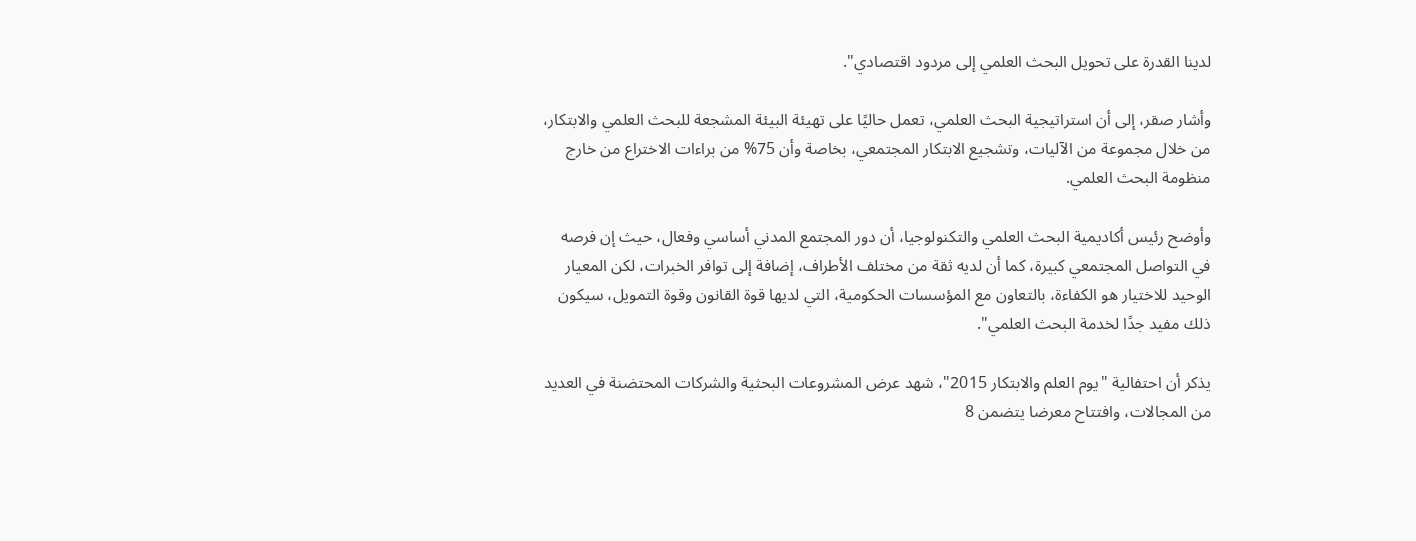لدينا القدرة على تحويل البحث العلمي إلى مردود اقتصادي".

وأشار صقر، إلى أن استراتيجية البحث العلمي، تعمل حاليًا على تهيئة البيئة المشجعة للبحث العلمي والابتكار، من خلال مجموعة من الآليات، وتشجيع الابتكار المجتمعي، بخاصة وأن 75% من براءات الاختراع من خارج منظومة البحث العلمي.

وأوضح رئيس أكاديمية البحث العلمي والتكنولوجيا، أن دور المجتمع المدني أساسي وفعال، حيث إن فرصه في التواصل المجتمعي كبيرة، كما أن لديه ثقة من مختلف الأطراف، إضافة إلى توافر الخبرات، لكن المعيار الوحيد للاختيار هو الكفاءة، بالتعاون مع المؤسسات الحكومية، التي لديها قوة القانون وقوة التمويل، سيكون ذلك مفيد جدًا لخدمة البحث العلمي".

يذكر أن احتفالية "يوم العلم والابتكار 2015"، شهد عرض المشروعات البحثية والشركات المحتضنة في العديد من المجالات، وافتتاح معرضا يتضمن 8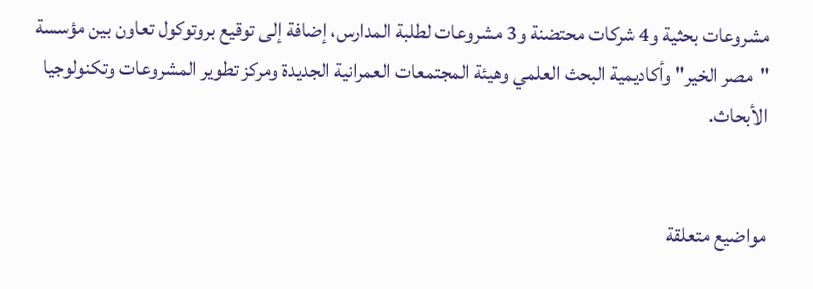مشروعات بحثية و4 شركات محتضنة و3 مشروعات لطلبة المدارس، إضافة إلى توقيع بروتوكول تعاون بين مؤسسة "مصر الخير" وأكاديمية البحث العلمي وهيئة المجتمعات العمرانية الجديدة ومركز تطوير المشروعات وتكنولوجيا الأبحاث.


مواضيع متعلقة